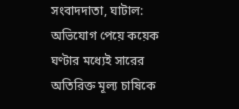সংবাদদাতা, ঘাটাল: অভিযোগ পেয়ে কয়েক ঘণ্টার মধ্যেই সারের অতিরিক্ত মূল্য চাষিকে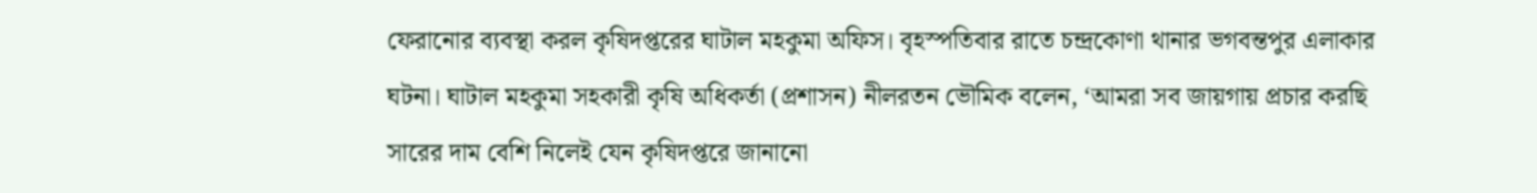ফেরানোর ব্যবস্থা করল কৃষিদপ্তরের ঘাটাল মহকুমা অফিস। বৃহস্পতিবার রাতে চন্দ্রকোণা থানার ভগবন্তপুর এলাকার ঘটনা। ঘাটাল মহকুমা সহকারী কৃষি অধিকর্তা (প্রশাসন) নীলরতন ভৌমিক বলেন, ‘আমরা সব জায়গায় প্রচার করছি সারের দাম বেশি নিলেই যেন কৃষিদপ্তরে জানানো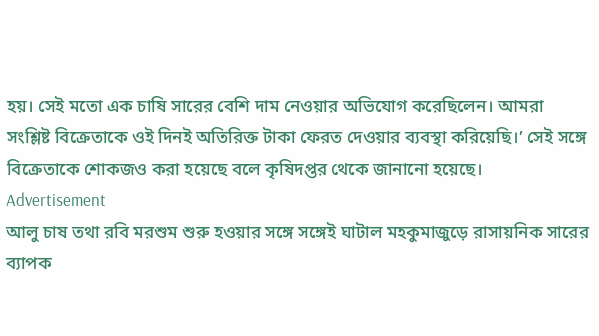হয়। সেই মতো এক চাষি সারের বেশি দাম নেওয়ার অভিযোগ করেছিলেন। আমরা সংশ্লিষ্ট বিক্রেতাকে ওই দিনই অতিরিক্ত টাকা ফেরত দেওয়ার ব্যবস্থা করিয়েছি।’ সেই সঙ্গে বিক্রেতাকে শোকজও করা হয়েছে বলে কৃষিদপ্তর থেকে জানানো হয়েছে।
Advertisement
আলু চাষ তথা রবি মরশুম শুরু হওয়ার সঙ্গে সঙ্গেই ঘাটাল মহকুমাজুড়ে রাসায়নিক সারের ব্যাপক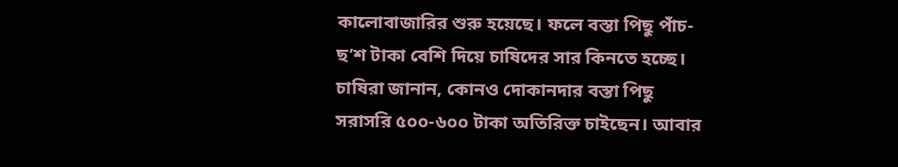কালোবাজারির শুরু হয়েছে। ফলে বস্তা পিছু পাঁচ-ছ’শ টাকা বেশি দিয়ে চাষিদের সার কিনতে হচ্ছে। চাষিরা জানান, কোনও দোকানদার বস্তা পিছু সরাসরি ৫০০-৬০০ টাকা অতিরিক্ত চাইছেন। আবার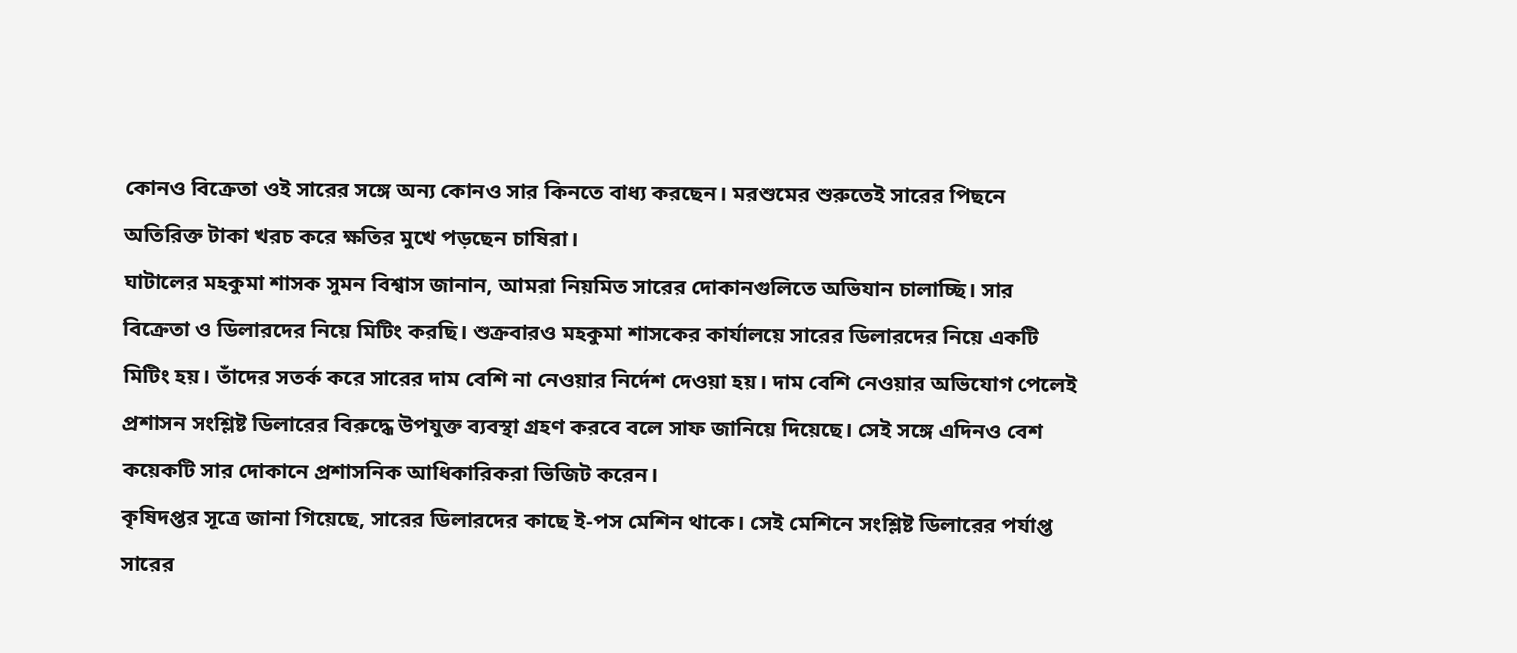কোনও বিক্রেতা ওই সারের সঙ্গে অন্য কোনও সার কিনতে বাধ্য করছেন। মরশুমের শুরুতেই সারের পিছনে অতিরিক্ত টাকা খরচ করে ক্ষতির মুখে পড়ছেন চাষিরা।
ঘাটালের মহকুমা শাসক সুমন বিশ্বাস জানান, আমরা নিয়মিত সারের দোকানগুলিতে অভিযান চালাচ্ছি। সার বিক্রেতা ও ডিলারদের নিয়ে মিটিং করছি। শুক্রবারও মহকুমা শাসকের কার্যালয়ে সারের ডিলারদের নিয়ে একটি মিটিং হয়। তাঁদের সতর্ক করে সারের দাম বেশি না নেওয়ার নির্দেশ দেওয়া হয়। দাম বেশি নেওয়ার অভিযোগ পেলেই প্রশাসন সংশ্লিষ্ট ডিলারের বিরুদ্ধে উপযুক্ত ব্যবস্থা গ্রহণ করবে বলে সাফ জানিয়ে দিয়েছে। সেই সঙ্গে এদিনও বেশ কয়েকটি সার দোকানে প্রশাসনিক আধিকারিকরা ভিজিট করেন।
কৃষিদপ্তর সূত্রে জানা গিয়েছে, সারের ডিলারদের কাছে ই-পস মেশিন থাকে। সেই মেশিনে সংশ্লিষ্ট ডিলারের পর্যাপ্ত সারের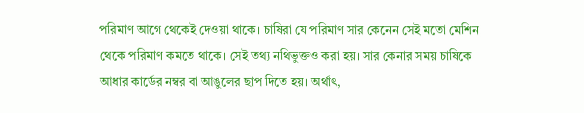পরিমাণ আগে থেকেই দেওয়া থাকে। চাষিরা যে পরিমাণ সার কেনেন সেই মতো মেশিন থেকে পরিমাণ কমতে থাকে। সেই তথ্য নথিভুক্তও করা হয়। সার কেনার সময় চাষিকে আধার কার্ডের নম্বর বা আঙুলের ছাপ দিতে হয়। অর্থাৎ,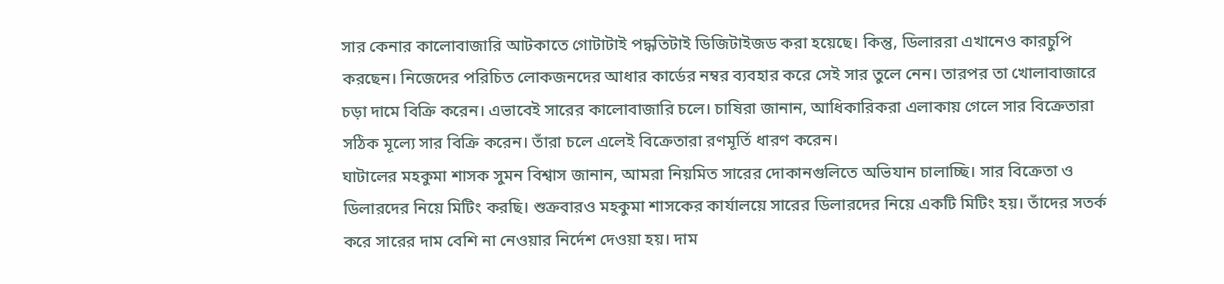সার কেনার কালোবাজারি আটকাতে গোটাটাই পদ্ধতিটাই ডিজিটাইজড করা হয়েছে। কিন্তু, ডিলাররা এখানেও কারচুপি করছেন। নিজেদের পরিচিত লোকজনদের আধার কার্ডের নম্বর ব্যবহার করে সেই সার তুলে নেন। তারপর তা খোলাবাজারে চড়া দামে বিক্রি করেন। এভাবেই সারের কালোবাজারি চলে। চাষিরা জানান, আধিকারিকরা এলাকায় গেলে সার বিক্রেতারা সঠিক মূল্যে সার বিক্রি করেন। তাঁরা চলে এলেই বিক্রেতারা রণমূর্তি ধারণ করেন।
ঘাটালের মহকুমা শাসক সুমন বিশ্বাস জানান, আমরা নিয়মিত সারের দোকানগুলিতে অভিযান চালাচ্ছি। সার বিক্রেতা ও ডিলারদের নিয়ে মিটিং করছি। শুক্রবারও মহকুমা শাসকের কার্যালয়ে সারের ডিলারদের নিয়ে একটি মিটিং হয়। তাঁদের সতর্ক করে সারের দাম বেশি না নেওয়ার নির্দেশ দেওয়া হয়। দাম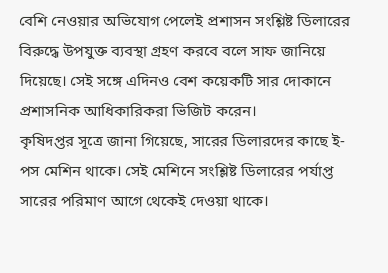বেশি নেওয়ার অভিযোগ পেলেই প্রশাসন সংশ্লিষ্ট ডিলারের বিরুদ্ধে উপযুক্ত ব্যবস্থা গ্রহণ করবে বলে সাফ জানিয়ে দিয়েছে। সেই সঙ্গে এদিনও বেশ কয়েকটি সার দোকানে প্রশাসনিক আধিকারিকরা ভিজিট করেন।
কৃষিদপ্তর সূত্রে জানা গিয়েছে, সারের ডিলারদের কাছে ই-পস মেশিন থাকে। সেই মেশিনে সংশ্লিষ্ট ডিলারের পর্যাপ্ত সারের পরিমাণ আগে থেকেই দেওয়া থাকে।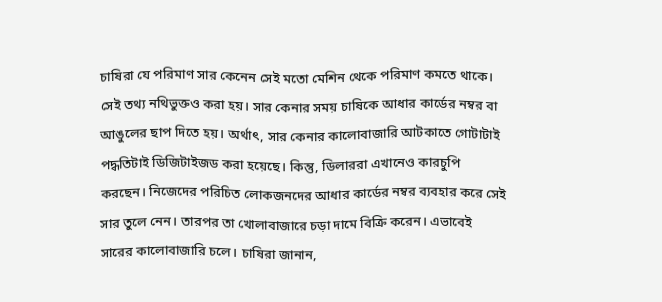চাষিরা যে পরিমাণ সার কেনেন সেই মতো মেশিন থেকে পরিমাণ কমতে থাকে। সেই তথ্য নথিভুক্তও করা হয়। সার কেনার সময় চাষিকে আধার কার্ডের নম্বর বা আঙুলের ছাপ দিতে হয়। অর্থাৎ, সার কেনার কালোবাজারি আটকাতে গোটাটাই পদ্ধতিটাই ডিজিটাইজড করা হয়েছে। কিন্তু, ডিলাররা এখানেও কারচুপি করছেন। নিজেদের পরিচিত লোকজনদের আধার কার্ডের নম্বর ব্যবহার করে সেই সার তুলে নেন। তারপর তা খোলাবাজারে চড়া দামে বিক্রি করেন। এভাবেই সারের কালোবাজারি চলে। চাষিরা জানান,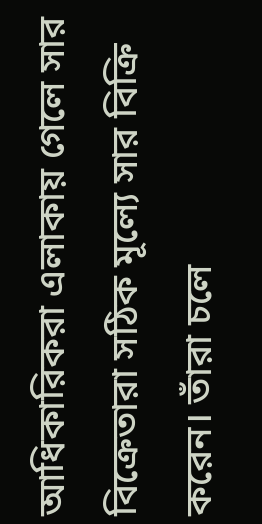আধিকারিকরা এলাকায় গেলে সার বিক্রেতারা সঠিক মূল্যে সার বিক্রি করেন। তাঁরা চলে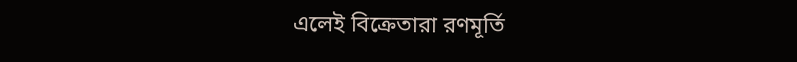এলেই বিক্রেতারা রণমূর্তি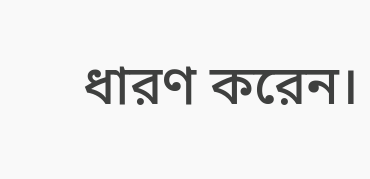ধারণ করেন।